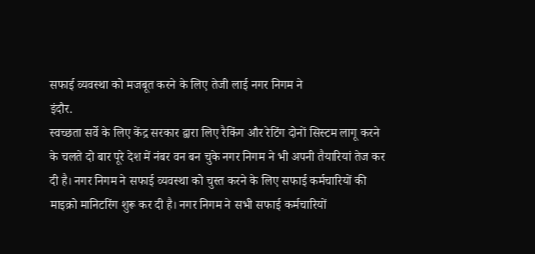सफाई व्यवस्था को मजबूत करने के लिए तेजी लाई नगर निगम ने
इंदौर.
स्वच्छता सर्वे के लिए केंद्र सरकार द्वारा लिए रैकिंग और रेटिंग दोनों सिस्टम लागू करने के चलते दो बार पूरे देश में नंबर वन बन चुके नगर निगम ने भी अपनी तैयारियां तेज कर दी है। नगर निगम ने सफाई व्यवस्था को चुस्त करने के लिए सफाई कर्मचारियों की माइक्रो मानिटरिंग शुरू कर दी है। नगर निगम ने सभी सफाई कर्मचारियों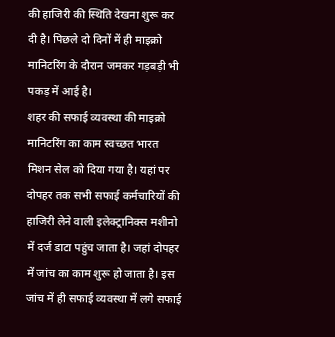की हाजिरी की स्थिति देखना शुरू कर दी है। पिछले दो दिनों में ही माइक्रो मानिटरिंग के दौरान जमकर गड़बड़ी भी पकड़ में आई है।
शहर की सफाई व्यवस्था की माइक्रो मानिटरिंग का काम स्वच्छत भारत मिशन सेल को दिया गया है। यहां पर दोपहर तक सभी सफाई कर्मचारियों की हाजिरी लेने वाली इलेक्ट्रानिक्स मशीनो में दर्ज डाटा पहुंच जाता है। जहां दोपहर में जांच का काम शुरू हो जाता है। इस जांच में ही सफाई व्यवस्था में लगे सफाई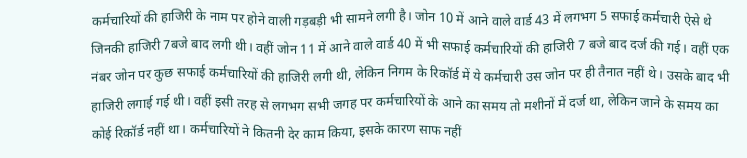कर्मचारियों की हाजिरी के नाम पर होने वाली गड़बड़ी भी सामने लगी है। जोन 10 में आने वाले वार्ड 43 में लगभग 5 सफाई कर्मचारी ऐसे थे जिनकी हाजिरी 7बजे बाद लगी थी। वहीं जोन 11 में आने वाले वार्ड 40 में भी सफाई कर्मचारियों की हाजिरी 7 बजे बाद दर्ज की गई। वहीं एक नंबर जोन पर कुछ सफाई कर्मचारियों की हाजिरी लगी थी, लेकिन निगम के रिकॉर्ड में ये कर्मचारी उस जोन पर ही तैनात नहीं थे। उसके बाद भी हाजिरी लगाई गई थी। वहीं इसी तरह से लगभग सभी जगह पर कर्मचारियों के आने का समय तो मशीनों में दर्ज था, लेकिन जाने के समय का कोई रिकॉर्ड नहीं था। कर्मचारियों ने कितनी देर काम किया, इसके कारण साफ नहीं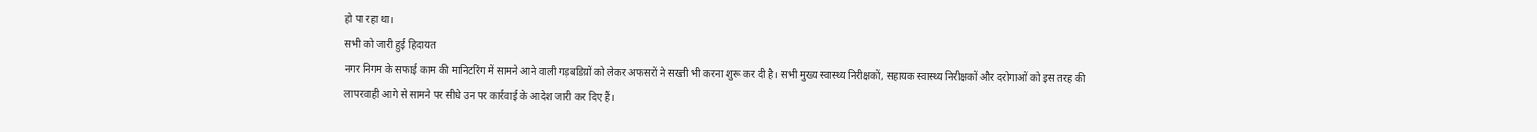हो पा रहा था।
सभी को जारी हुई हिदायत
नगर निगम के सफाई काम की मानिटरिंग में सामने आने वाली गड़बडिय़ों को लेकर अफसरों ने सख्ती भी करना शुरू कर दी है। सभी मुख्य स्वास्थ्य निरीक्षकों, सहायक स्वास्थ्य निरीक्षकों और दरोगाओं को इस तरह की लापरवाही आगे से सामने पर सीधे उन पर कार्रवाई के आदेश जारी कर दिए हैं।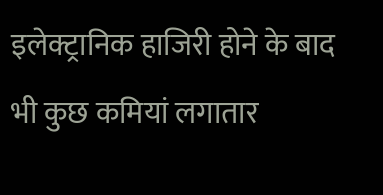इलेक्ट्रानिक हाजिरी होने के बाद भी कुछ कमियां लगातार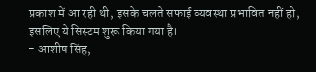प्रकाश में आ रही थी, इसके चलते सफाई व्यवस्था प्रभावित नहीं हो, इसलिए ये सिस्टम शुरू किया गया है।
- आशीष सिंह,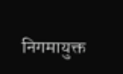निगमायुक्त